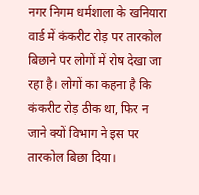नगर निगम धर्मशाला के खनियारा वार्ड में कंकरीट रोड़ पर तारकोल बिछाने पर लोगों में रोष देखा जा रहा है। लोगों का कहना है कि कंकरीट रोड़ ठीक था, फिर न जाने क्यों विभाग ने इस पर तारकोल बिछा दिया।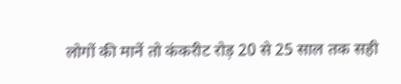लोगों की मानें तो कंकरीट रोड़ 20 से 25 साल तक सही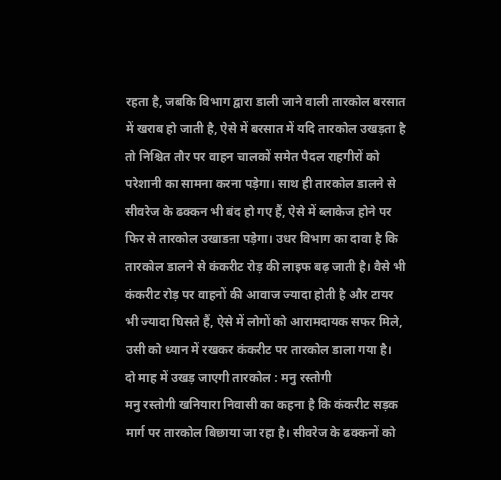रहता है, जबकि विभाग द्वारा डाली जाने वाली तारकोल बरसात में खराब हो जाती है, ऐसे में बरसात में यदि तारकोल उखड़ता है तो निश्चित तौर पर वाहन चालकों समेत पैदल राहगीरों को परेशानी का सामना करना पड़ेगा। साथ ही तारकोल डालने से सीवरेज के ढक्कन भी बंद हो गए हैं, ऐसे में ब्लाकेज होने पर फिर से तारकोल उखाडऩा पड़ेगा। उधर विभाग का दावा है कि तारकोल डालने से कंकरीट रोड़ की लाइफ बढ़ जाती है। वैसे भी कंकरीट रोड़ पर वाहनों की आवाज ज्यादा होती है और टायर भी ज्यादा घिसते हैं, ऐसे में लोगों को आरामदायक सफर मिले, उसी को ध्यान में रखकर कंकरीट पर तारकोल डाला गया है।
दो माह में उखड़ जाएगी तारकोल : मनु रस्तोगी
मनु रस्तोगी खनियारा निवासी का कहना है कि कंकरीट सड़क मार्ग पर तारकोल बिछाया जा रहा है। सीवरेज के ढक्कनों को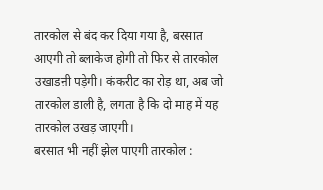तारकोल से बंद कर दिया गया है, बरसात आएगी तो ब्लाकेज होगी तो फिर से तारकोल उखाडऩी पड़ेगी। कंकरीट का रोड़ था, अब जो तारकोल डाली है, लगता है कि दो माह में यह तारकोल उखड़ जाएगी।
बरसात भी नहीं झेल पाएगी तारकोल :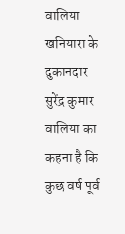वालिया
खनियारा के दुकानदार सुरेंद्र कुमार वालिया का कहना है कि कुछ वर्ष पूर्व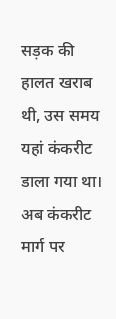सड़क की हालत खराब थी, उस समय यहां कंकरीट डाला गया था। अब कंकरीट मार्ग पर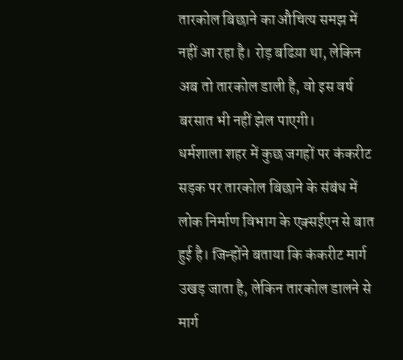तारकोल बिछाने का औचित्य समझ में नहीं आ रहा है। रोड़ बढिय़ा था, लेकिन अब तो तारकोल डाली है, वो इस वर्ष बरसात भी नहीं झेल पाएगी।
धर्मशाला शहर में कुछ जगहों पर कंकरीट सड़क पर तारकोल बिछाने के संबंध में लोक निर्माण विभाग के एक्सईएन से बात हुई है। जिन्होंने बताया कि कंकरीट मार्ग उखड़ जाता है, लेकिन तारकोल डालने से मार्ग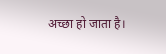अच्छा हो जाता है।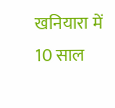खनियारा में 10 साल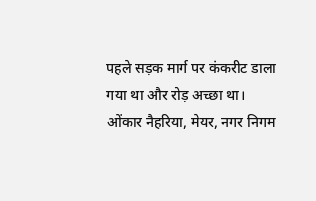पहले सड़क मार्ग पर कंकरीट डाला गया था और रोड़ अच्छा था।
ओंकार नैहरिया, मेयर, नगर निगम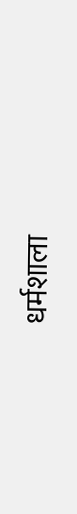धर्मशाला